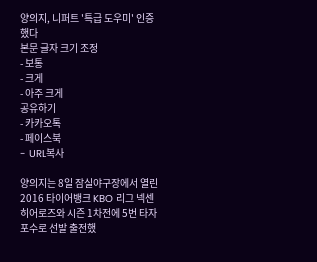양의지, 니퍼트 '특급 도우미' 인증했다
본문 글자 크기 조정
- 보통
- 크게
- 아주 크게
공유하기
- 카카오톡
- 페이스북
- URL복사

양의지는 8일 잠실야구장에서 열린 2016 타이어뱅크 KBO 리그 넥센 히어로즈와 시즌 1차전에 5번 타자 포수로 선발 출전했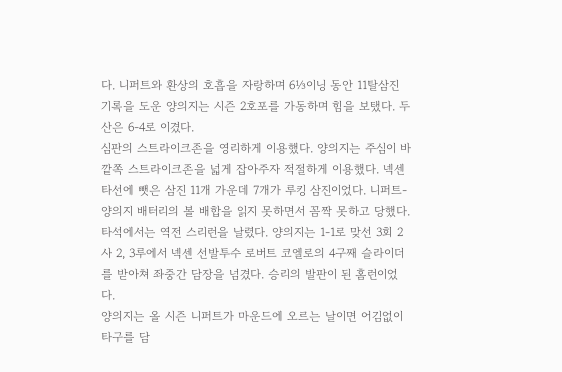다. 니퍼트와 환상의 호흡을 자랑하며 6⅓이닝 동안 11탈삼진 기록을 도운 양의지는 시즌 2호포를 가동하며 힘을 보탰다. 두산은 6-4로 이겼다.
심판의 스트라이크존을 영리하게 이용했다. 양의지는 주심이 바깥쪽 스트라이크존을 넓게 잡아주자 적절하게 이용했다. 넥센 타선에 뺏은 삼진 11개 가운데 7개가 루킹 삼진이었다. 니퍼트-양의지 배터리의 볼 배합을 읽지 못하면서 꼼짝 못하고 당했다.
타석에서는 역전 스리런을 날렸다. 양의지는 1-1로 맞선 3회 2사 2, 3루에서 넥센 선발투수 로버트 코엘로의 4구째 슬라이더를 받아쳐 좌중간 담장을 넘겼다. 승리의 발판이 된 홈런이었다.
양의지는 올 시즌 니퍼트가 마운드에 오르는 날이면 어김없이 타구를 담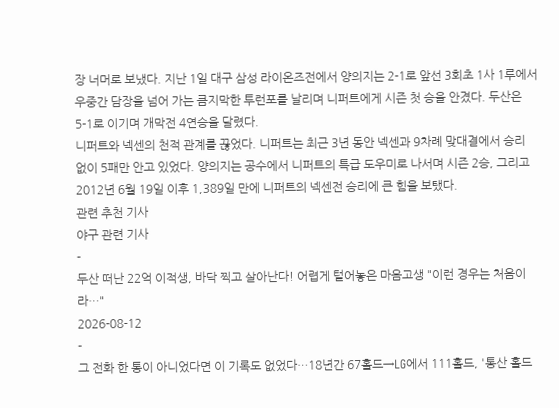장 너머로 보냈다. 지난 1일 대구 삼성 라이온즈전에서 양의지는 2-1로 앞선 3회초 1사 1루에서 우중간 담장을 넘어 가는 큼지막한 투런포를 날리며 니퍼트에게 시즌 첫 승을 안겼다. 두산은 5-1로 이기며 개막전 4연승을 달렸다.
니퍼트와 넥센의 천적 관계를 끊었다. 니퍼트는 최근 3년 동안 넥센과 9차례 맞대결에서 승리 없이 5패만 안고 있었다. 양의지는 공수에서 니퍼트의 특급 도우미로 나서며 시즌 2승, 그리고 2012년 6월 19일 이후 1,389일 만에 니퍼트의 넥센전 승리에 큰 힘을 보탰다.
관련 추천 기사
야구 관련 기사
-
두산 떠난 22억 이적생, 바닥 찍고 살아난다! 어렵게 털어놓은 마음고생 "이런 경우는 처음이라…"
2026-08-12
-
그 전화 한 통이 아니었다면 이 기록도 없었다…18년간 67홀드→LG에서 111홀드, '통산 홀드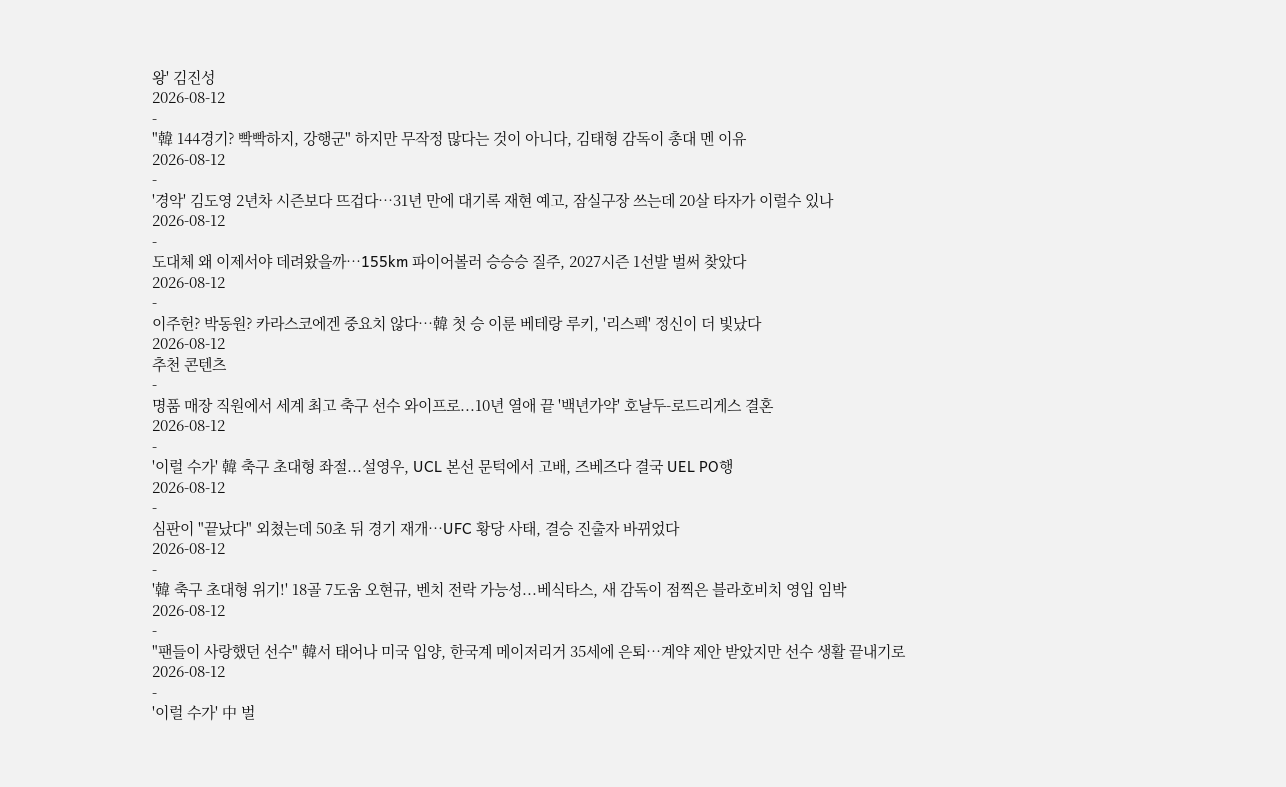왕' 김진성
2026-08-12
-
"韓 144경기? 빡빡하지, 강행군" 하지만 무작정 많다는 것이 아니다, 김태형 감독이 총대 멘 이유
2026-08-12
-
'경악' 김도영 2년차 시즌보다 뜨겁다…31년 만에 대기록 재현 예고, 잠실구장 쓰는데 20살 타자가 이럴수 있나
2026-08-12
-
도대체 왜 이제서야 데려왔을까…155km 파이어볼러 승승승 질주, 2027시즌 1선발 벌써 찾았다
2026-08-12
-
이주헌? 박동원? 카라스코에겐 중요치 않다…韓 첫 승 이룬 베테랑 루키, '리스펙' 정신이 더 빛났다
2026-08-12
추천 콘텐츠
-
명품 매장 직원에서 세계 최고 축구 선수 와이프로...10년 열애 끝 '백년가약' 호날두-로드리게스 결혼
2026-08-12
-
'이럴 수가' 韓 축구 초대형 좌절...설영우, UCL 본선 문턱에서 고배, 즈베즈다 결국 UEL PO행
2026-08-12
-
심판이 "끝났다" 외쳤는데 50초 뒤 경기 재개…UFC 황당 사태, 결승 진출자 바뀌었다
2026-08-12
-
'韓 축구 초대형 위기!' 18골 7도움 오현규, 벤치 전락 가능성...베식타스, 새 감독이 점찍은 블라호비치 영입 임박
2026-08-12
-
"팬들이 사랑했던 선수" 韓서 태어나 미국 입양, 한국계 메이저리거 35세에 은퇴…계약 제안 받았지만 선수 생활 끝내기로
2026-08-12
-
'이럴 수가' 中 벌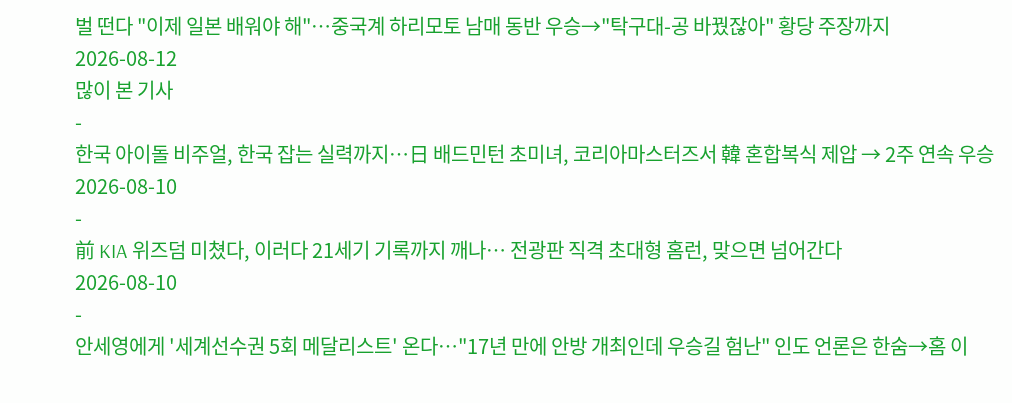벌 떤다 "이제 일본 배워야 해"…중국계 하리모토 남매 동반 우승→"탁구대-공 바꿨잖아" 황당 주장까지
2026-08-12
많이 본 기사
-
한국 아이돌 비주얼, 한국 잡는 실력까지…日 배드민턴 초미녀, 코리아마스터즈서 韓 혼합복식 제압 → 2주 연속 우승
2026-08-10
-
前 KIA 위즈덤 미쳤다, 이러다 21세기 기록까지 깨나… 전광판 직격 초대형 홈런, 맞으면 넘어간다
2026-08-10
-
안세영에게 '세계선수권 5회 메달리스트' 온다…"17년 만에 안방 개최인데 우승길 험난" 인도 언론은 한숨→홈 이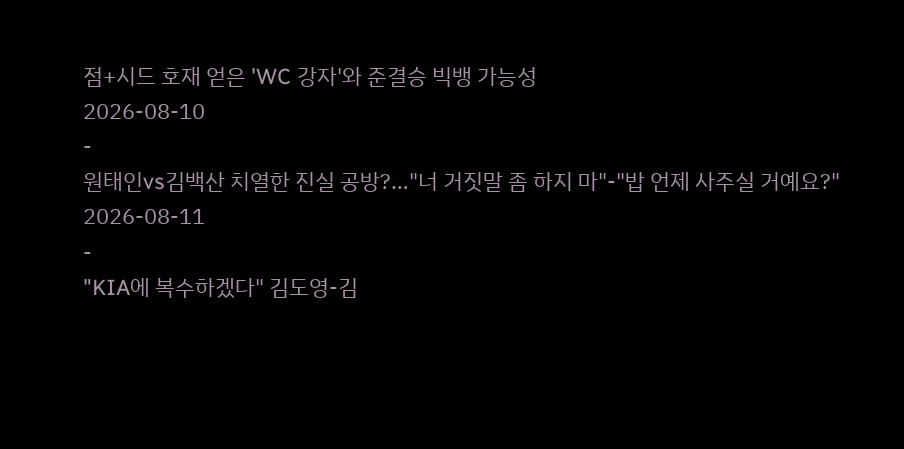점+시드 호재 얻은 'WC 강자'와 준결승 빅뱅 가능성
2026-08-10
-
원태인vs김백산 치열한 진실 공방?…"너 거짓말 좀 하지 마"-"밥 언제 사주실 거예요?"
2026-08-11
-
"KIA에 복수하겠다" 김도영-김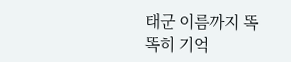태군 이름까지 똑똑히 기억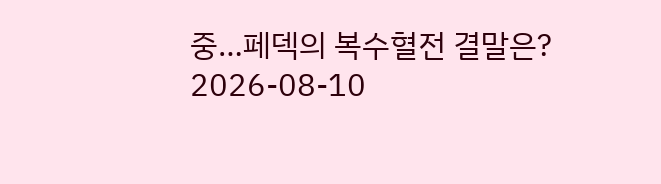중…페덱의 복수혈전 결말은?
2026-08-10